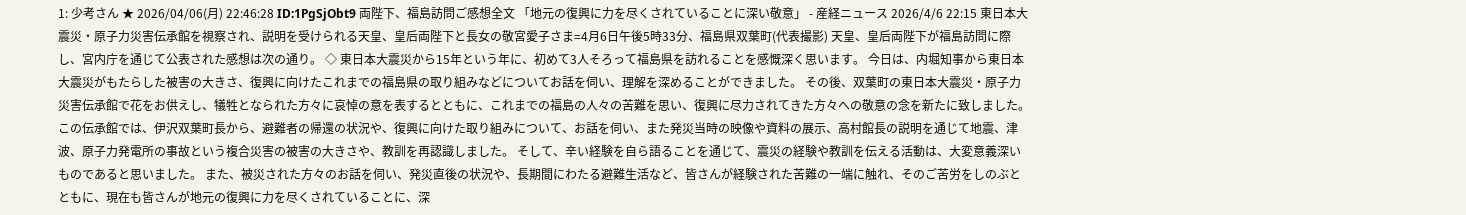1: 少考さん ★ 2026/04/06(月) 22:46:28 ID:1PgSjObt9 両陛下、福島訪問ご感想全文 「地元の復興に力を尽くされていることに深い敬意」 - 産経ニュース 2026/4/6 22:15 東日本大震災・原子力災害伝承館を視察され、説明を受けられる天皇、皇后両陛下と長女の敬宮愛子さま=4月6日午後5時33分、福島県双葉町(代表撮影) 天皇、皇后両陛下が福島訪問に際し、宮内庁を通じて公表された感想は次の通り。 ◇ 東日本大震災から15年という年に、初めて3人そろって福島県を訪れることを感慨深く思います。 今日は、内堀知事から東日本大震災がもたらした被害の大きさ、復興に向けたこれまでの福島県の取り組みなどについてお話を伺い、理解を深めることができました。 その後、双葉町の東日本大震災・原子力災害伝承館で花をお供えし、犠牲となられた方々に哀悼の意を表するとともに、これまでの福島の人々の苦難を思い、復興に尽力されてきた方々への敬意の念を新たに致しました。 この伝承館では、伊沢双葉町長から、避難者の帰還の状況や、復興に向けた取り組みについて、お話を伺い、また発災当時の映像や資料の展示、高村館長の説明を通じて地震、津波、原子力発電所の事故という複合災害の被害の大きさや、教訓を再認識しました。 そして、辛い経験を自ら語ることを通じて、震災の経験や教訓を伝える活動は、大変意義深いものであると思いました。 また、被災された方々のお話を伺い、発災直後の状況や、長期間にわたる避難生活など、皆さんが経験された苦難の一端に触れ、そのご苦労をしのぶとともに、現在も皆さんが地元の復興に力を尽くされていることに、深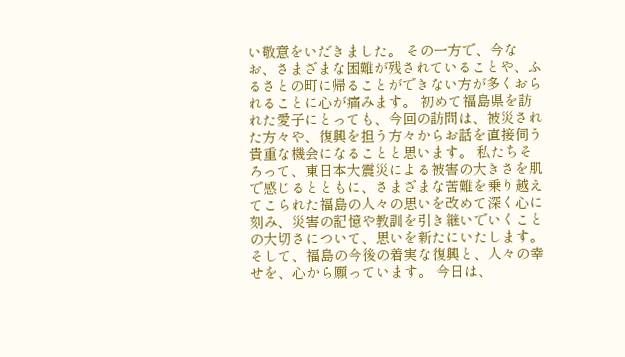い敬意をいだきました。 その一方で、今なお、さまざまな困難が残されていることや、ふるさとの町に帰ることができない方が多くおられることに心が痛みます。 初めて福島県を訪れた愛子にとっても、今回の訪問は、被災された方々や、復興を担う方々からお話を直接伺う貴重な機会になることと思います。 私たちそろって、東日本大震災による被害の大きさを肌で感じるとともに、さまざまな苦難を乗り越えてこられた福島の人々の思いを改めて深く心に刻み、災害の記憶や教訓を引き継いでいくことの大切さについて、思いを新たにいたします。 そして、福島の今後の着実な復興と、人々の幸せを、心から願っています。 今日は、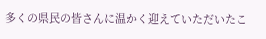多くの県民の皆さんに温かく迎えていただいたこ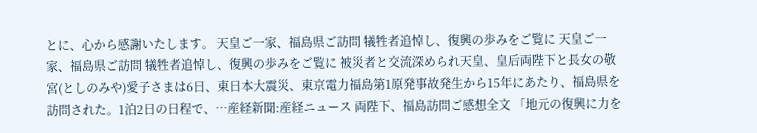とに、心から感謝いたします。 天皇ご一家、福島県ご訪問 犠牲者追悼し、復興の歩みをご覧に 天皇ご一家、福島県ご訪問 犠牲者追悼し、復興の歩みをご覧に 被災者と交流深められ天皇、皇后両陛下と長女の敬宮(としのみや)愛子さまは6日、東日本大震災、東京電力福島第1原発事故発生から15年にあたり、福島県を訪問された。1泊2日の日程で、…産経新聞:産経ニュース 両陛下、福島訪問ご感想全文 「地元の復興に力を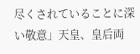尽くされていることに深い敬意」天皇、皇后両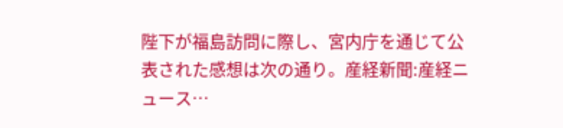陛下が福島訪問に際し、宮内庁を通じて公表された感想は次の通り。産経新聞:産経ニュース…